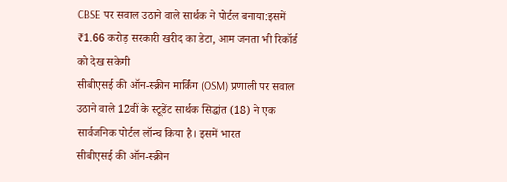CBSE पर सवाल उठाने वाले सार्थक ने पोर्टल बनाया:इसमें ₹1.66 करोड़ सरकारी खरीद का डेटा, आम जनता भी रिकॉर्ड को देख सकेगी
सीबीएसई की ऑन-स्क्रीन मार्किंग (OSM) प्रणाली पर सवाल उठाने वाले 12वीं के स्टूडेंट सार्थक सिद्धांत (18) ने एक सार्वजनिक पोर्टल लॉन्च किया है। इसमें भारत
सीबीएसई की ऑन-स्क्रीन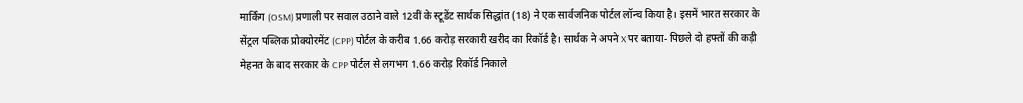मार्किंग (OSM) प्रणाली पर सवाल उठाने वाले 12वीं के स्टूडेंट सार्थक सिद्धांत (18) ने एक सार्वजनिक पोर्टल लॉन्च किया है। इसमें भारत सरकार के सेंट्रल पब्लिक प्रोक्योरमेंट (CPP) पोर्टल के करीब 1.66 करोड़ सरकारी खरीद का रिकॉर्ड है। सार्थक ने अपने X पर बताया- पिछले दो हफ्तों की कड़ी मेहनत के बाद सरकार के CPP पोर्टल से लगभग 1.66 करोड़ रिकॉर्ड निकाले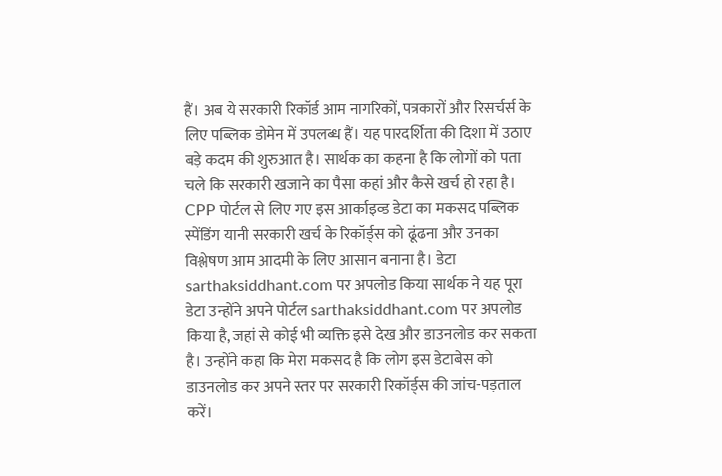हैं। अब ये सरकारी रिकॉर्ड आम नागरिकों, पत्रकारों और रिसर्चर्स के लिए पब्लिक डोमेन में उपलब्ध हैं। यह पारदर्शिता की दिशा में उठाए बड़े कदम की शुरुआत है। सार्थक का कहना है कि लोगों को पता चले कि सरकारी खजाने का पैसा कहां और कैसे खर्च हो रहा है।
CPP पोर्टल से लिए गए इस आर्काइव्ड डेटा का मकसद पब्लिक स्पेंडिंग यानी सरकारी खर्च के रिकॉर्ड्स को ढूंढना और उनका विश्लेषण आम आदमी के लिए आसान बनाना है। डेटा sarthaksiddhant.com पर अपलोड किया सार्थक ने यह पूरा डेटा उन्होंने अपने पोर्टल sarthaksiddhant.com पर अपलोड किया है, जहां से कोई भी व्यक्ति इसे देख और डाउनलोड कर सकता है। उन्होंने कहा कि मेरा मकसद है कि लोग इस डेटाबेस को डाउनलोड कर अपने स्तर पर सरकारी रिकॉर्ड्स की जांच-पड़ताल करें।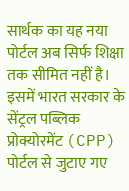सार्थक का यह नया पोर्टल अब सिर्फ शिक्षा तक सीमित नहीं है। इसमें भारत सरकार के सेंट्रल पब्लिक प्रोक्योरमेंट (CPP) पोर्टल से जुटाए गए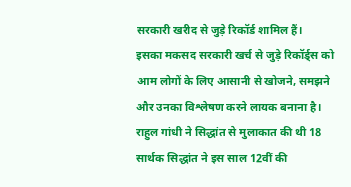सरकारी खरीद से जुड़े रिकॉर्ड शामिल हैं।
इसका मकसद सरकारी खर्च से जुड़े रिकॉर्ड्स को आम लोगों के लिए आसानी से खोजने, समझने और उनका विश्लेषण करने लायक बनाना है। राहुल गांधी ने सिद्धांत से मुलाकात की थी 18 सार्थक सिद्धांत ने इस साल 12वीं की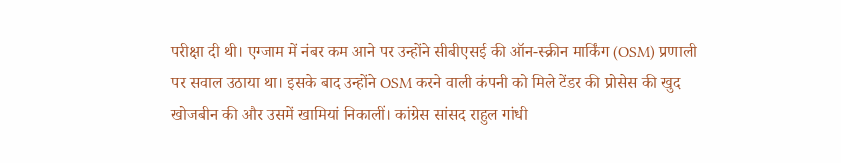परीक्षा दी थी। एग्जाम में नंबर कम आने पर उन्होंने सीबीएसई की ऑन-स्क्रीन मार्किंग (OSM) प्रणाली पर सवाल उठाया था। इसके बाद उन्होंने OSM करने वाली कंपनी को मिले टेंडर की प्रोसेस की खुद खोजबीन की और उसमें खामियां निकालीं। कांग्रेस सांसद राहुल गांधी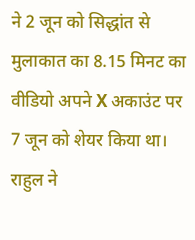ने 2 जून को सिद्धांत से मुलाकात का 8.15 मिनट का वीडियो अपने X अकाउंट पर 7 जून को शेयर किया था। राहुल ने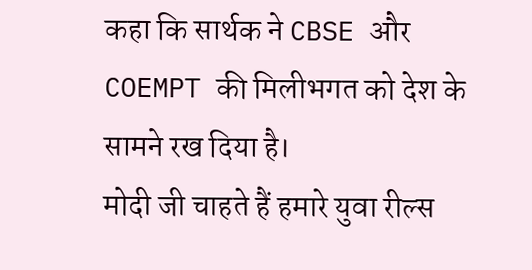कहा कि सार्थक ने CBSE और COEMPT की मिलीभगत को देश के सामने रख दिया है।
मोदी जी चाहते हैं हमारे युवा रील्स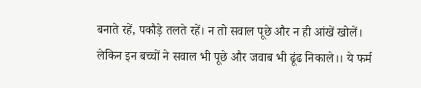बनाते रहें, पकौड़े तलते रहें। न तो सवाल पूछे और न ही आंखें खोलें। लेकिन इन बच्चों ने सवाल भी पूछे और जवाब भी ढूंढ निकाले।। ये फर्म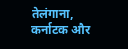तेलंगाना, कर्नाटक और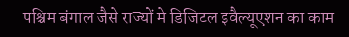पश्चिम बंगाल जैसे राज्यों मे डिजिटल इवैल्यूएशन का काम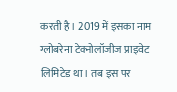करती है। 2019 में इसका नाम ग्लोबरेना टेक्नोलॉजीज प्राइवेट लिमिटेड था। तब इस पर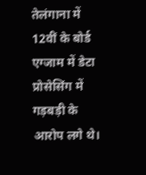तेलंगाना में 12वीं के बोर्ड एग्जाम में डेटा प्रोसेसिंग में गड़बड़ी के आरोप लगे थे।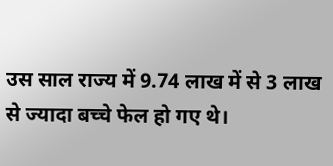उस साल राज्य में 9.74 लाख में से 3 लाख से ज्यादा बच्चे फेल हो गए थे।